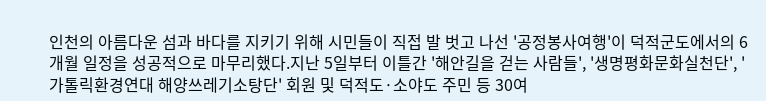인천의 아름다운 섬과 바다를 지키기 위해 시민들이 직접 발 벗고 나선 '공정봉사여행'이 덕적군도에서의 6개월 일정을 성공적으로 마무리했다.지난 5일부터 이틀간 '해안길을 걷는 사람들', '생명평화문화실천단', '가톨릭환경연대 해양쓰레기소탕단' 회원 및 덕적도·소야도 주민 등 30여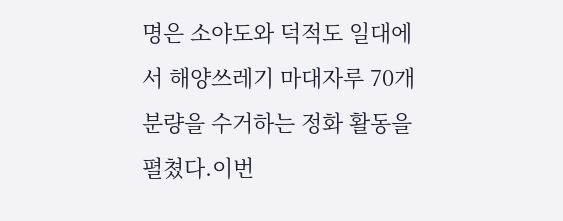명은 소야도와 덕적도 일대에서 해양쓰레기 마대자루 70개 분량을 수거하는 정화 활동을 펼쳤다.이번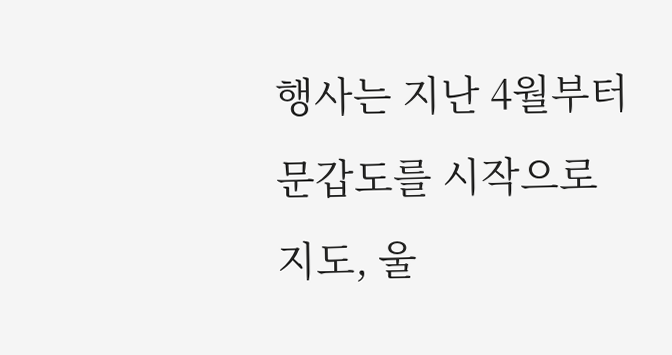행사는 지난 4월부터 문갑도를 시작으로 지도, 울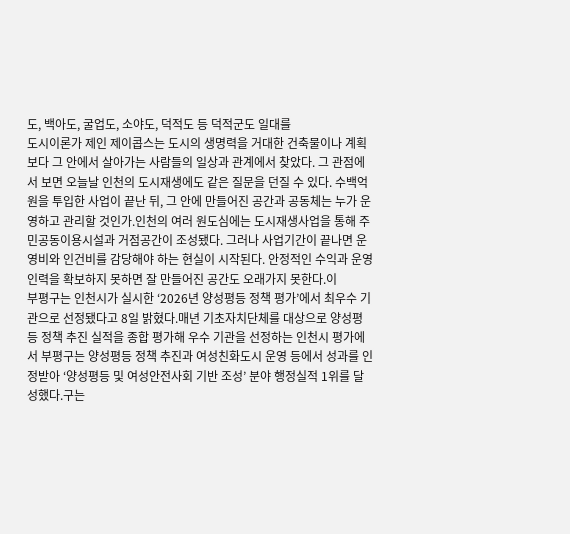도, 백아도, 굴업도, 소야도, 덕적도 등 덕적군도 일대를
도시이론가 제인 제이콥스는 도시의 생명력을 거대한 건축물이나 계획보다 그 안에서 살아가는 사람들의 일상과 관계에서 찾았다. 그 관점에서 보면 오늘날 인천의 도시재생에도 같은 질문을 던질 수 있다. 수백억 원을 투입한 사업이 끝난 뒤, 그 안에 만들어진 공간과 공동체는 누가 운영하고 관리할 것인가.인천의 여러 원도심에는 도시재생사업을 통해 주민공동이용시설과 거점공간이 조성됐다. 그러나 사업기간이 끝나면 운영비와 인건비를 감당해야 하는 현실이 시작된다. 안정적인 수익과 운영인력을 확보하지 못하면 잘 만들어진 공간도 오래가지 못한다.이
부평구는 인천시가 실시한 ‘2026년 양성평등 정책 평가’에서 최우수 기관으로 선정됐다고 8일 밝혔다.매년 기초자치단체를 대상으로 양성평등 정책 추진 실적을 종합 평가해 우수 기관을 선정하는 인천시 평가에서 부평구는 양성평등 정책 추진과 여성친화도시 운영 등에서 성과를 인정받아 ‘양성평등 및 여성안전사회 기반 조성’ 분야 행정실적 1위를 달성했다.구는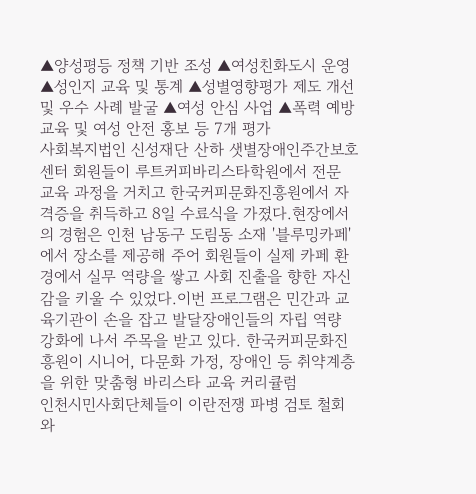▲양성평등 정책 기반 조성 ▲여성친화도시 운영 ▲성인지 교육 및 통계 ▲성별영향평가 제도 개선 및 우수 사례 발굴 ▲여성 안심 사업 ▲폭력 예방 교육 및 여성 안전 홍보 등 7개 평가
사회복지법인 신성재단 산하 샛별장애인주간보호센터 회원들이 루트커피바리스타학원에서 전문 교육 과정을 거치고 한국커피문화진흥원에서 자격증을 취득하고 8일 수료식을 가졌다.현장에서의 경험은 인천 남동구 도림동 소재 '블루밍카페'에서 장소를 제공해 주어 회원들이 실제 카페 환경에서 실무 역량을 쌓고 사회 진출을 향한 자신감을 키울 수 있었다.이번 프로그램은 민간과 교육기관이 손을 잡고 발달장애인들의 자립 역량 강화에 나서 주목을 받고 있다. 한국커피문화진흥원이 시니어, 다문화 가정, 장애인 등 취약계층을 위한 맞춤형 바리스타 교육 커리큘럼
인천시민사회단체들이 이란전쟁 파병 검토 철회와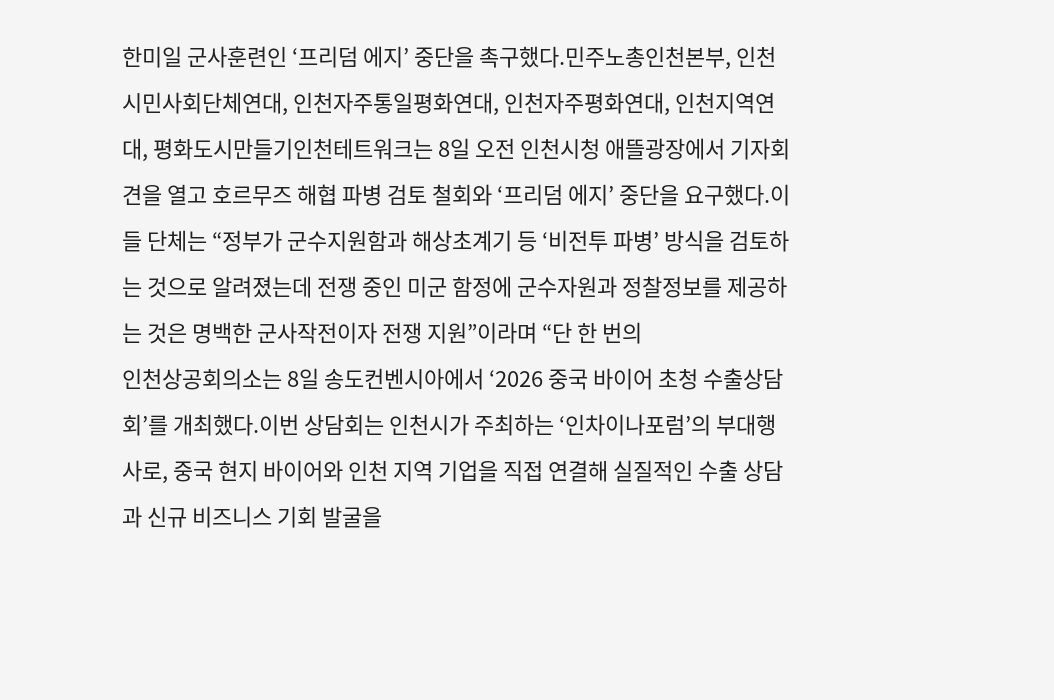한미일 군사훈련인 ‘프리덤 에지’ 중단을 촉구했다.민주노총인천본부, 인천시민사회단체연대, 인천자주통일평화연대, 인천자주평화연대, 인천지역연대, 평화도시만들기인천테트워크는 8일 오전 인천시청 애뜰광장에서 기자회견을 열고 호르무즈 해협 파병 검토 철회와 ‘프리덤 에지’ 중단을 요구했다.이들 단체는 “정부가 군수지원함과 해상초계기 등 ‘비전투 파병’ 방식을 검토하는 것으로 알려졌는데 전쟁 중인 미군 함정에 군수자원과 정찰정보를 제공하는 것은 명백한 군사작전이자 전쟁 지원”이라며 “단 한 번의
인천상공회의소는 8일 송도컨벤시아에서 ‘2026 중국 바이어 초청 수출상담회’를 개최했다.이번 상담회는 인천시가 주최하는 ‘인차이나포럼’의 부대행사로, 중국 현지 바이어와 인천 지역 기업을 직접 연결해 실질적인 수출 상담과 신규 비즈니스 기회 발굴을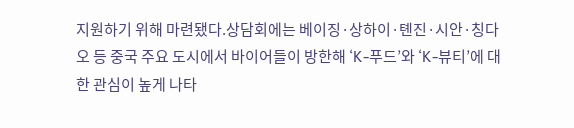지원하기 위해 마련됐다.상담회에는 베이징·상하이·톈진·시안·칭다오 등 중국 주요 도시에서 바이어들이 방한해 ‘K-푸드’와 ‘K-뷰티’에 대한 관심이 높게 나타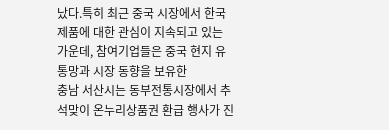났다.특히 최근 중국 시장에서 한국 제품에 대한 관심이 지속되고 있는 가운데, 참여기업들은 중국 현지 유통망과 시장 동향을 보유한
충남 서산시는 동부전통시장에서 추석맞이 온누리상품권 환급 행사가 진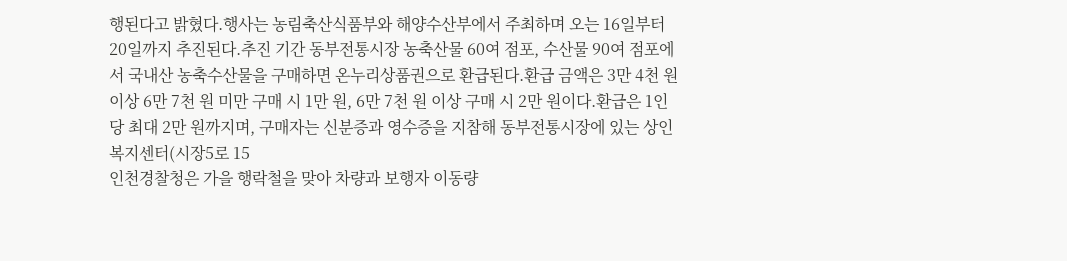행된다고 밝혔다.행사는 농림축산식품부와 해양수산부에서 주최하며 오는 16일부터 20일까지 추진된다.추진 기간 동부전통시장 농축산물 60여 점포, 수산물 90여 점포에서 국내산 농축수산물을 구매하면 온누리상품권으로 환급된다.환급 금액은 3만 4천 원 이상 6만 7천 원 미만 구매 시 1만 원, 6만 7천 원 이상 구매 시 2만 원이다.환급은 1인당 최대 2만 원까지며, 구매자는 신분증과 영수증을 지참해 동부전통시장에 있는 상인복지센터(시장5로 15
인천경찰청은 가을 행락철을 맞아 차량과 보행자 이동량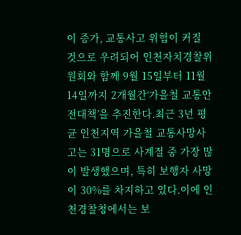이 증가, 교통사고 위험이 커질 것으로 우려되어 인천자치경찰위원회와 함께 9월 15일부터 11월 14일까지 2개월간‘가을철 교통안전대책’을 추진한다.최근 3년 평균 인천지역 가을철 교통사망사고는 31명으로 사계절 중 가장 많이 발생했으며, 특히 보행자 사망이 30%를 차지하고 있다.이에 인천경찰청에서는 보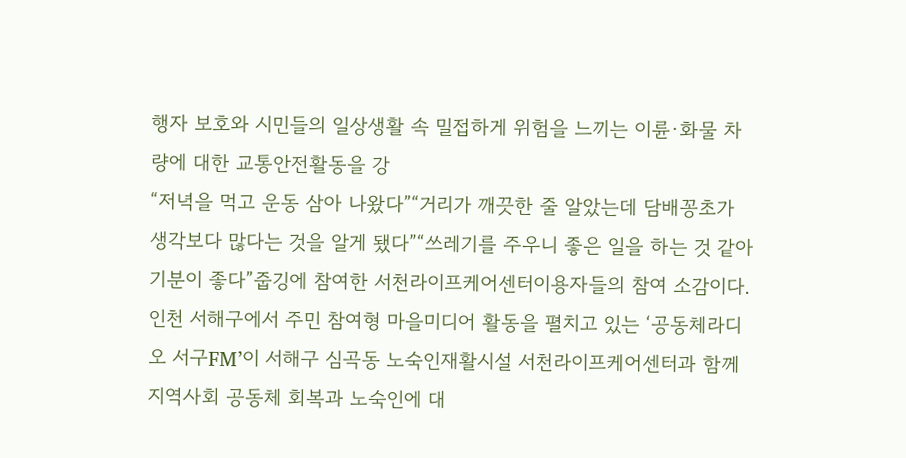행자 보호와 시민들의 일상생활 속 밀접하게 위험을 느끼는 이륜·화물 차량에 대한 교통안전활동을 강
“저녁을 먹고 운동 삼아 나왔다”“거리가 깨끗한 줄 알았는데 담배꽁초가 생각보다 많다는 것을 알게 됐다”“쓰레기를 주우니 좋은 일을 하는 것 같아 기분이 좋다”줍깅에 참여한 서천라이프케어센터이용자들의 참여 소감이다.인천 서해구에서 주민 참여형 마을미디어 활동을 펼치고 있는 ‘공동체라디오 서구FM’이 서해구 심곡동 노숙인재활시설 서천라이프케어센터과 함께 지역사회 공동체 회복과 노숙인에 대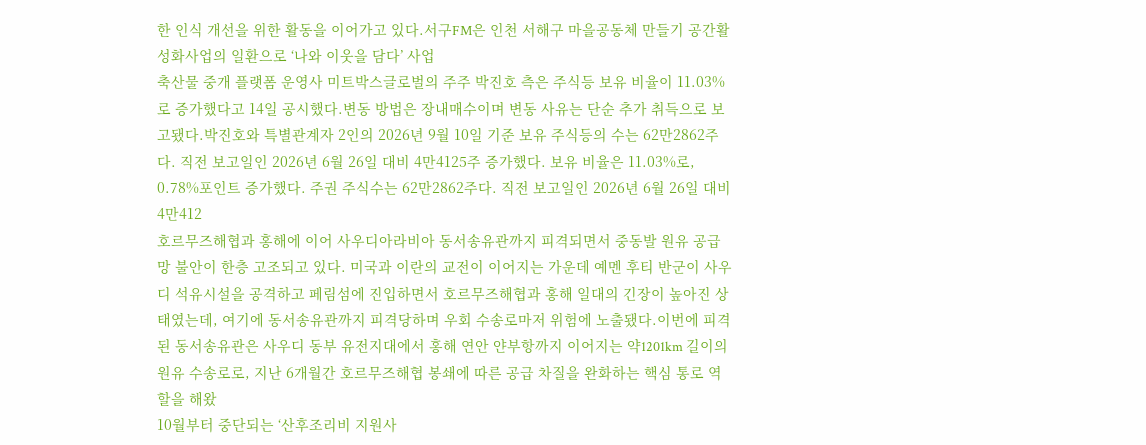한 인식 개선을 위한 활동을 이어가고 있다.서구FM은 인천 서해구 마을공동체 만들기 공간활성화사업의 일환으로 ‘나와 이웃을 담다’ 사업
축산물 중개 플랫폼 운영사 미트박스글로벌의 주주 박진호 측은 주식등 보유 비율이 11.03%로 증가했다고 14일 공시했다.변동 방법은 장내매수이며 변동 사유는 단순 추가 취득으로 보고됐다.박진호와 특별관계자 2인의 2026년 9월 10일 기준 보유 주식등의 수는 62만2862주다. 직전 보고일인 2026년 6월 26일 대비 4만4125주 증가했다. 보유 비율은 11.03%로, 0.78%포인트 증가했다. 주권 주식수는 62만2862주다. 직전 보고일인 2026년 6월 26일 대비 4만412
호르무즈해협과 홍해에 이어 사우디아라비아 동서송유관까지 피격되면서 중동발 원유 공급망 불안이 한층 고조되고 있다. 미국과 이란의 교전이 이어지는 가운데 예멘 후티 반군이 사우디 석유시설을 공격하고 페림섬에 진입하면서 호르무즈해협과 홍해 일대의 긴장이 높아진 상태였는데, 여기에 동서송유관까지 피격당하며 우회 수송로마저 위험에 노출됐다.이번에 피격된 동서송유관은 사우디 동부 유전지대에서 홍해 연안 얀부항까지 이어지는 약1201km 길이의 원유 수송로로, 지난 6개월간 호르무즈해협 봉쇄에 따른 공급 차질을 완화하는 핵심 통로 역할을 해왔
10월부터 중단되는 ‘산후조리비 지원사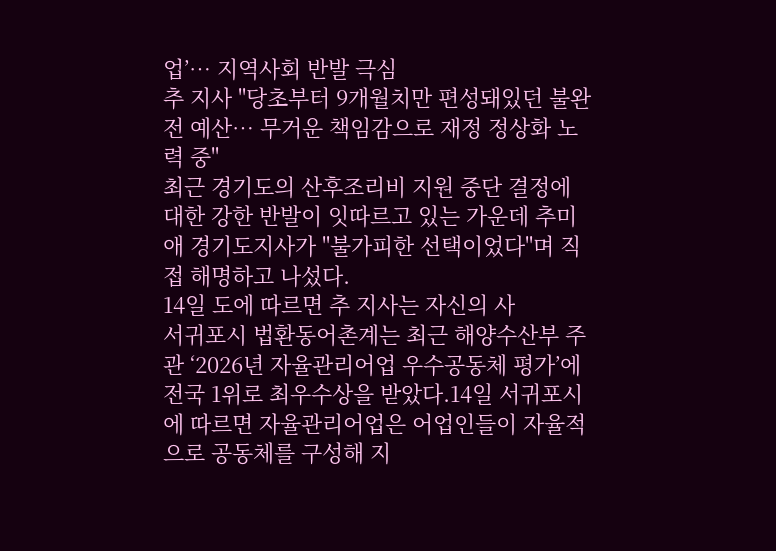업’… 지역사회 반발 극심
추 지사 "당초부터 9개월치만 편성돼있던 불완전 예산… 무거운 책임감으로 재정 정상화 노력 중"
최근 경기도의 산후조리비 지원 중단 결정에 대한 강한 반발이 잇따르고 있는 가운데 추미애 경기도지사가 "불가피한 선택이었다"며 직접 해명하고 나섰다.
14일 도에 따르면 추 지사는 자신의 사
서귀포시 법환동어촌계는 최근 해양수산부 주관 ‘2026년 자율관리어업 우수공동체 평가’에 전국 1위로 최우수상을 받았다.14일 서귀포시에 따르면 자율관리어업은 어업인들이 자율적으로 공동체를 구성해 지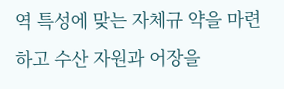역 특성에 맞는 자체규 약을 마련하고 수산 자원과 어장을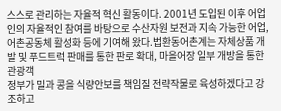스스로 관리하는 자율적 혁신 활동이다. 2001년 도입된 이후 어업인의 자율적인 참여를 바탕으로 수산자원 보전과 지속 가능한 어업, 어촌공동체 활성화 등에 기여해 왔다.법환동어촌계는 자체상품 개발 및 푸드트럭 판매를 통한 판로 확대, 마을어장 일부 개방을 통한 관광객
정부가 밀과 콩을 식량안보를 책임질 전략작물로 육성하겠다고 강조하고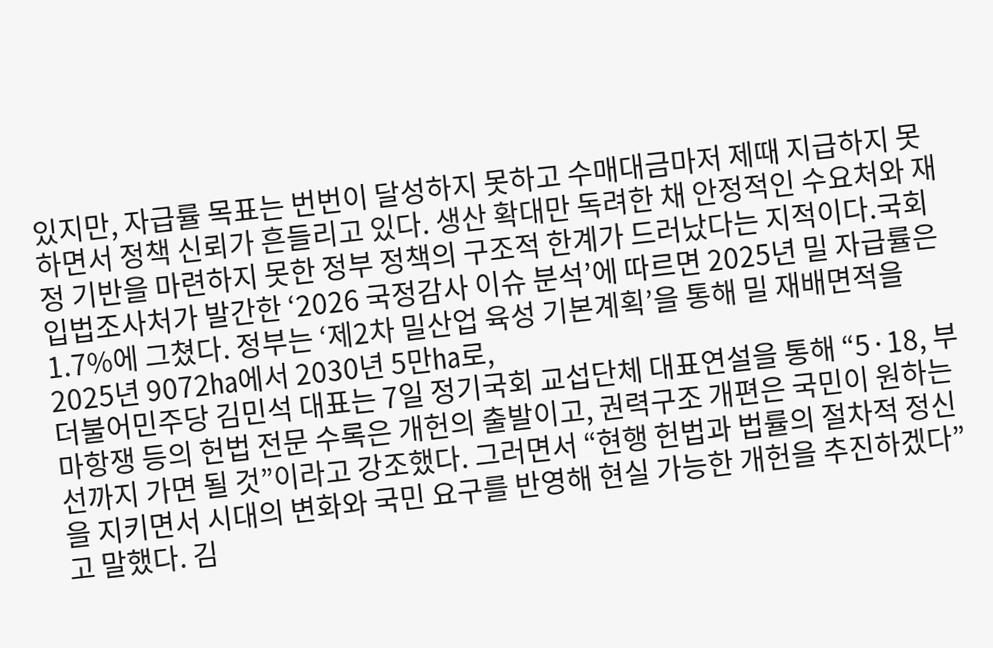있지만, 자급률 목표는 번번이 달성하지 못하고 수매대금마저 제때 지급하지 못하면서 정책 신뢰가 흔들리고 있다. 생산 확대만 독려한 채 안정적인 수요처와 재정 기반을 마련하지 못한 정부 정책의 구조적 한계가 드러났다는 지적이다.국회입법조사처가 발간한 ‘2026 국정감사 이슈 분석’에 따르면 2025년 밀 자급률은 1.7%에 그쳤다. 정부는 ‘제2차 밀산업 육성 기본계획’을 통해 밀 재배면적을 2025년 9072㏊에서 2030년 5만㏊로,
더불어민주당 김민석 대표는 7일 정기국회 교섭단체 대표연설을 통해 “5·18, 부마항쟁 등의 헌법 전문 수록은 개헌의 출발이고, 권력구조 개편은 국민이 원하는 선까지 가면 될 것”이라고 강조했다. 그러면서 “현행 헌법과 법률의 절차적 정신을 지키면서 시대의 변화와 국민 요구를 반영해 현실 가능한 개헌을 추진하겠다”고 말했다. 김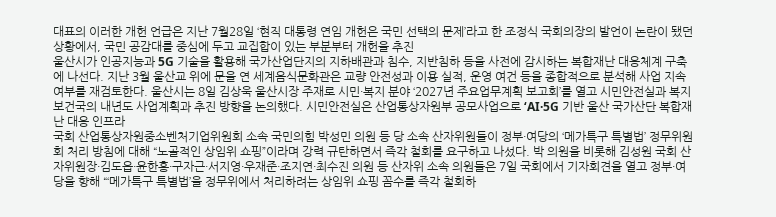대표의 이러한 개헌 언급은 지난 7월28일 ‘현직 대통령 연임 개헌은 국민 선택의 문제’라고 한 조정식 국회의장의 발언이 논란이 됐던 상황에서, 국민 공감대를 중심에 두고 교집합이 있는 부분부터 개헌을 추진
울산시가 인공지능과 5G 기술을 활용해 국가산업단지의 지하배관과 침수, 지반침하 등을 사전에 감시하는 복합재난 대응체계 구축에 나선다. 지난 3월 울산교 위에 문을 연 세계음식문화관은 교량 안전성과 이용 실적, 운영 여건 등을 종합적으로 분석해 사업 지속 여부를 재검토한다. 울산시는 8일 김상욱 울산시장 주재로 시민·복지 분야 ‘2027년 주요업무계획 보고회’를 열고 시민안전실과 복지보건국의 내년도 사업계획과 추진 방향을 논의했다. 시민안전실은 산업통상자원부 공모사업으로 ‘AI·5G 기반 울산 국가산단 복합재난 대응 인프라
국회 산업통상자원중소벤처기업위원회 소속 국민의힘 박성민 의원 등 당 소속 산자위원들이 정부·여당의 ‘메가특구 특별법’ 정무위원회 처리 방침에 대해 “노골적인 상임위 쇼핑”이라며 강력 규탄하면서 즉각 철회를 요구하고 나섰다. 박 의원을 비롯해 김성원 국회 산자위원장·김도읍·윤한홍·구자근·서지영·우재준·조지연·최수진 의원 등 산자위 소속 의원들은 7일 국회에서 기자회견을 열고 정부·여당을 향해 “‘메가특구 특별법’을 정무위에서 처리하려는 상임위 쇼핑 꼼수를 즉각 철회하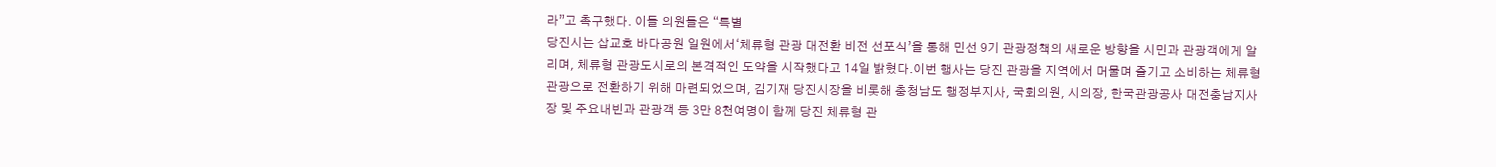라”고 촉구했다. 이들 의원들은 “특별
당진시는 삽교호 바다공원 일원에서‘체류형 관광 대전환 비전 선포식’을 통해 민선 9기 관광정책의 새로운 방향을 시민과 관광객에게 알리며, 체류형 관광도시로의 본격적인 도약을 시작했다고 14일 밝혔다.이번 행사는 당진 관광을 지역에서 머물며 즐기고 소비하는 체류형 관광으로 전환하기 위해 마련되었으며, 김기재 당진시장을 비롯해 충청남도 행정부지사, 국회의원, 시의장, 한국관광공사 대전충남지사장 및 주요내빈과 관광객 등 3만 8천여명이 함께 당진 체류형 관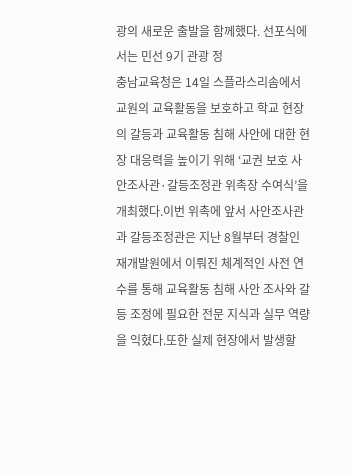광의 새로운 출발을 함께했다. 선포식에서는 민선 9기 관광 정
충남교육청은 14일 스플라스리솜에서 교원의 교육활동을 보호하고 학교 현장의 갈등과 교육활동 침해 사안에 대한 현장 대응력을 높이기 위해 ‘교권 보호 사안조사관·갈등조정관 위촉장 수여식’을 개최했다.이번 위촉에 앞서 사안조사관과 갈등조정관은 지난 8월부터 경찰인재개발원에서 이뤄진 체계적인 사전 연수를 통해 교육활동 침해 사안 조사와 갈등 조정에 필요한 전문 지식과 실무 역량을 익혔다.또한 실제 현장에서 발생할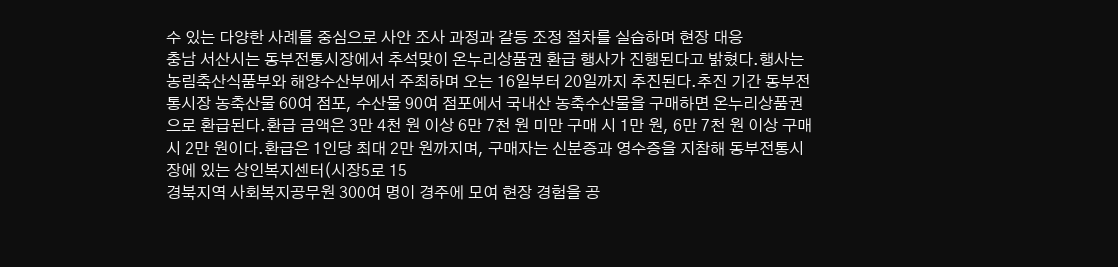수 있는 다양한 사례를 중심으로 사안 조사 과정과 갈등 조정 절차를 실습하며 현장 대응
충남 서산시는 동부전통시장에서 추석맞이 온누리상품권 환급 행사가 진행된다고 밝혔다.행사는 농림축산식품부와 해양수산부에서 주최하며 오는 16일부터 20일까지 추진된다.추진 기간 동부전통시장 농축산물 60여 점포, 수산물 90여 점포에서 국내산 농축수산물을 구매하면 온누리상품권으로 환급된다.환급 금액은 3만 4천 원 이상 6만 7천 원 미만 구매 시 1만 원, 6만 7천 원 이상 구매 시 2만 원이다.환급은 1인당 최대 2만 원까지며, 구매자는 신분증과 영수증을 지참해 동부전통시장에 있는 상인복지센터(시장5로 15
경북지역 사회복지공무원 300여 명이 경주에 모여 현장 경험을 공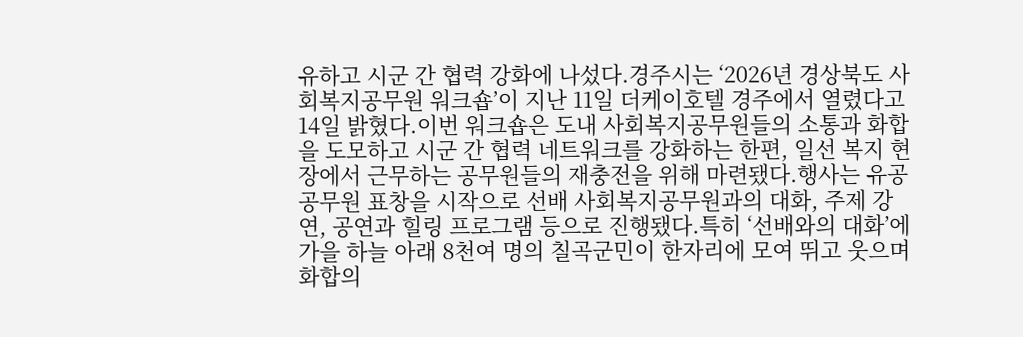유하고 시군 간 협력 강화에 나섰다.경주시는 ‘2026년 경상북도 사회복지공무원 워크숍’이 지난 11일 더케이호텔 경주에서 열렸다고 14일 밝혔다.이번 워크숍은 도내 사회복지공무원들의 소통과 화합을 도모하고 시군 간 협력 네트워크를 강화하는 한편, 일선 복지 현장에서 근무하는 공무원들의 재충전을 위해 마련됐다.행사는 유공 공무원 표창을 시작으로 선배 사회복지공무원과의 대화, 주제 강연, 공연과 힐링 프로그램 등으로 진행됐다.특히 ‘선배와의 대화’에
가을 하늘 아래 8천여 명의 칠곡군민이 한자리에 모여 뛰고 웃으며 화합의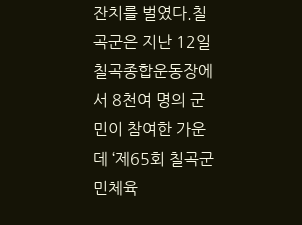잔치를 벌였다.칠곡군은 지난 12일 칠곡종합운동장에서 8천여 명의 군민이 참여한 가운데 ‘제65회 칠곡군민체육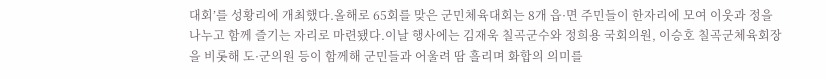대회’를 성황리에 개최했다.올해로 65회를 맞은 군민체육대회는 8개 읍·면 주민들이 한자리에 모여 이웃과 정을 나누고 함께 즐기는 자리로 마련됐다.이날 행사에는 김재욱 칠곡군수와 정희용 국회의원, 이승호 칠곡군체육회장을 비롯해 도·군의원 등이 함께해 군민들과 어울려 땀 흘리며 화합의 의미를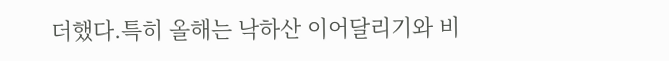더했다.특히 올해는 낙하산 이어달리기와 비